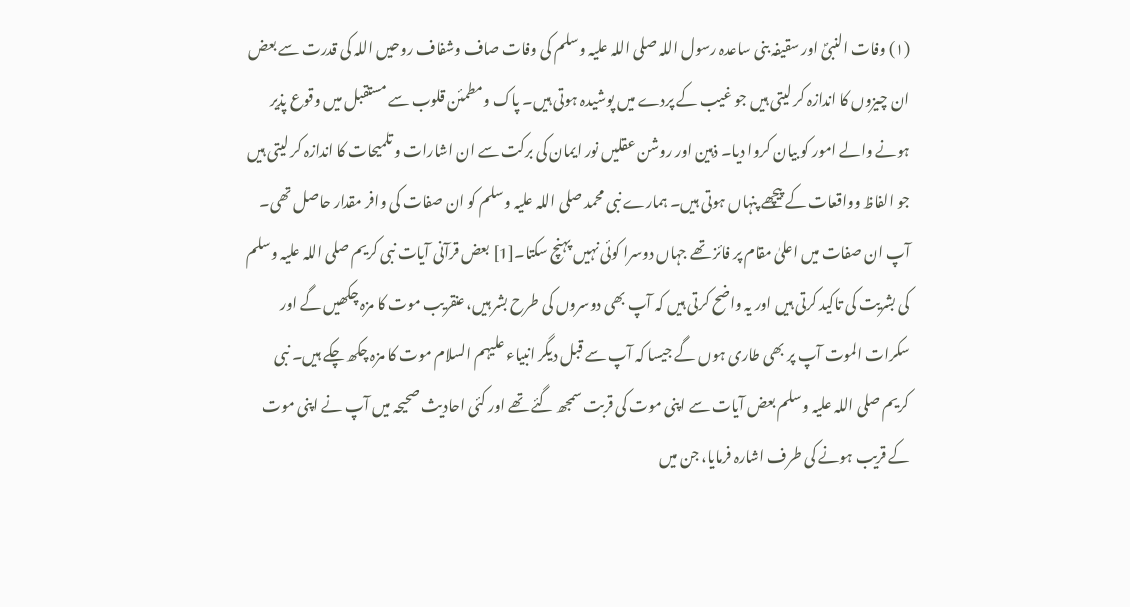(۱) وفات النبیؐ اور سقیفہ بنی ساعدہ رسول اللہ صلی اللہ علیہ وسلم کی وفات صاف وشفاف روحیں اللہ کی قدرت سے بعض ان چیزوں کا اندازہ کر لیتی ہیں جو غیب کے پردے میں پوشیدہ ہوتی ہیں۔ پاک ومطمئن قلوب سے مستقبل میں وقوع پذیر ہونے والے امور کو بیان کروا دیا۔ ذہین اور روشن عقلیں نور ایمان کی برکت سے ان اشارات و تلمیحات کا اندازہ کر لیتی ہیں جو الفاظ وواقعات کے پیچھے پنہاں ہوتی ہیں۔ ہمارے نبی محمد صلی اللہ علیہ وسلم کو ان صفات کی وافر مقدار حاصل تھی۔ آپ ان صفات میں اعلیٰ مقام پر فائز تھے جہاں دوسرا کوئی نہیں پہنچ سکتا۔[1] بعض قرآنی آیات نبی کریم صلی اللہ علیہ وسلم کی بشریت کی تاکید کرتی ہیں اور یہ واضح کرتی ہیں کہ آپ بھی دوسروں کی طرح بشر ہیں، عنقریب موت کا مزہ چکھیں گے اور سکرات الموت آپ پر بھی طاری ہوں گے جیسا کہ آپ سے قبل دیگر انبیاء علیہم السلام موت کا مزہ چکھ چکے ہیں۔ نبی کریم صلی اللہ علیہ وسلم بعض آیات سے اپنی موت کی قربت سمجھ گئے تھے اور کئی احادیث صحیحہ میں آپ نے اپنی موت کے قریب ہونے کی طرف اشارہ فرمایا، جن میں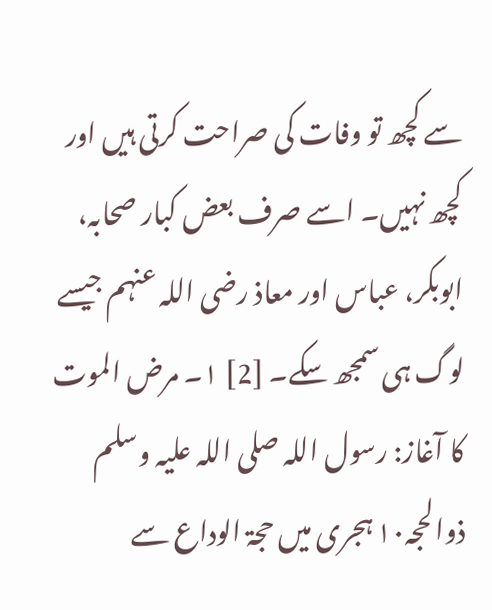سے کچھ تو وفات کی صراحت کرتی ہیں اور کچھ نہیں۔ اسے صرف بعض کبار صحابہ، ابوبکر، عباس اور معاذ رضی اللہ عنہم جیسے لوگ ہی سمجھ سکے۔ [2] ۱۔ مرض الموت کا آغاز: رسول اللہ صلی اللہ علیہ وسلم ذوالحجہ۱۰ ہجری میں حجۃ الوداع سے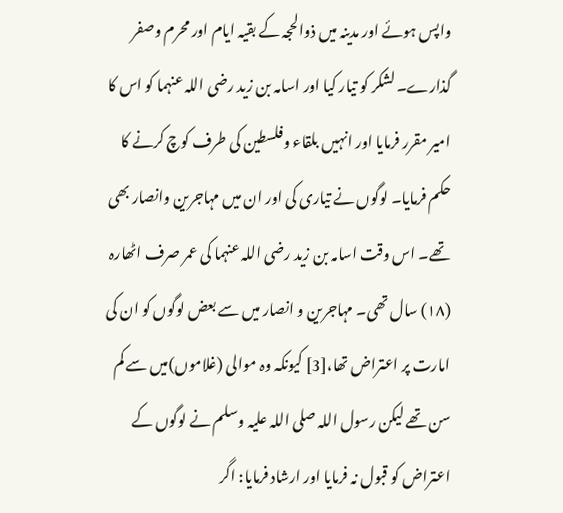واپس ہوئے اور مدینہ میں ذوالحجہ کے بقیہ ایام اور محرم وصفر گذارے۔ لشکر کو تیار کیا اور اسامہ بن زید رضی اللہ عنہما کو اس کا امیر مقرر فرمایا اور انہیں بلقاء وفلسطین کی طرف کوچ کرنے کا حکم فرمایا۔ لوگوں نے تیاری کی اور ان میں مہاجرین وانصار بھی تھے۔ اس وقت اسامہ بن زید رضی اللہ عنہما کی عمر صرف اٹھارہ (۱۸) سال تھی۔ مہاجرین و انصار میں سے بعض لوگوں کو ان کی امارت پر اعتراض تھا،[3] کیونکہ وہ موالی (غلاموں)میں سے کم سن تھے لیکن رسول اللہ صلی اللہ علیہ وسلم نے لوگوں کے اعتراض کو قبول نہ فرمایا اور ارشاد فرمایا: اگر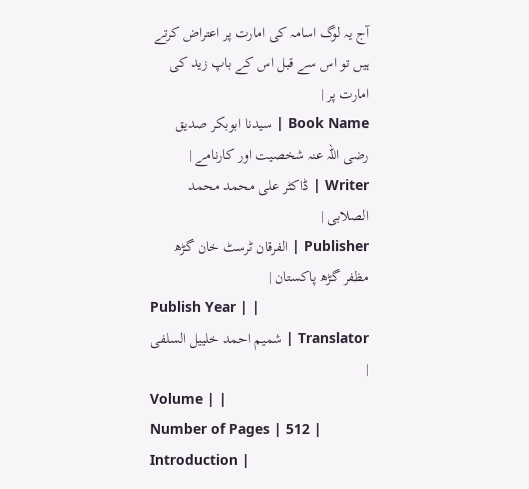آج یہ لوگ اسامہ کی امارت پر اعتراض کرتے ہیں تو اس سے قبل اس کے باپ زید کی امارت پر |
Book Name | سیدنا ابوبکر صدیق رضی اللہ عنہ شخصیت اور کارنامے |
Writer | ڈاکٹر علی محمد محمد الصلابی |
Publisher | الفرقان ٹرسٹ خان گڑھ مظفر گڑھ پاکستان |
Publish Year | |
Translator | شمیم احمد خلییل السلفی |
Volume | |
Number of Pages | 512 |
Introduction |